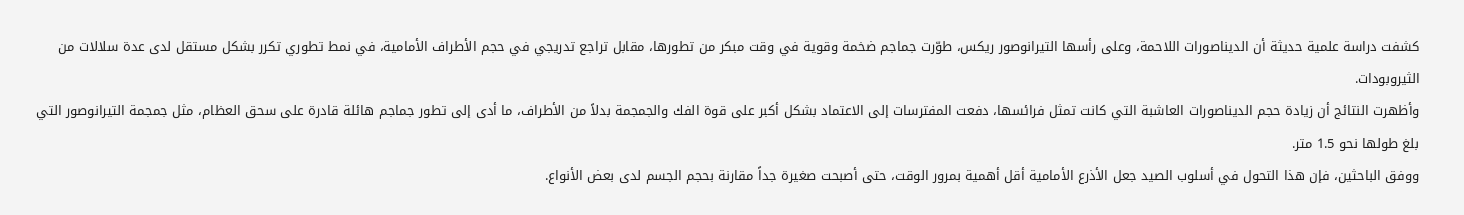كشفت دراسة علمية حديثة أن الديناصورات اللاحمة، وعلى رأسها التيرانوصور ريكس، طوّرت جماجم ضخمة وقوية في وقت مبكر من تطورها، مقابل تراجع تدريجي في حجم الأطراف الأمامية، في نمط تطوري تكرر بشكل مستقل لدى عدة سلالات من الثيروبودات.
وأظهرت النتائج أن زيادة حجم الديناصورات العاشبة التي كانت تمثل فرائسها، دفعت المفترسات إلى الاعتماد بشكل أكبر على قوة الفك والجمجمة بدلاً من الأطراف، ما أدى إلى تطور جماجم هائلة قادرة على سحق العظام، مثل جمجمة التيرانوصور التي بلغ طولها نحو 1.5 متر.
ووفق الباحثين، فإن هذا التحول في أسلوب الصيد جعل الأذرع الأمامية أقل أهمية بمرور الوقت، حتى أصبحت صغيرة جداً مقارنة بحجم الجسم لدى بعض الأنواع.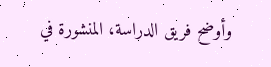وأوضح فريق الدراسة، المنشورة في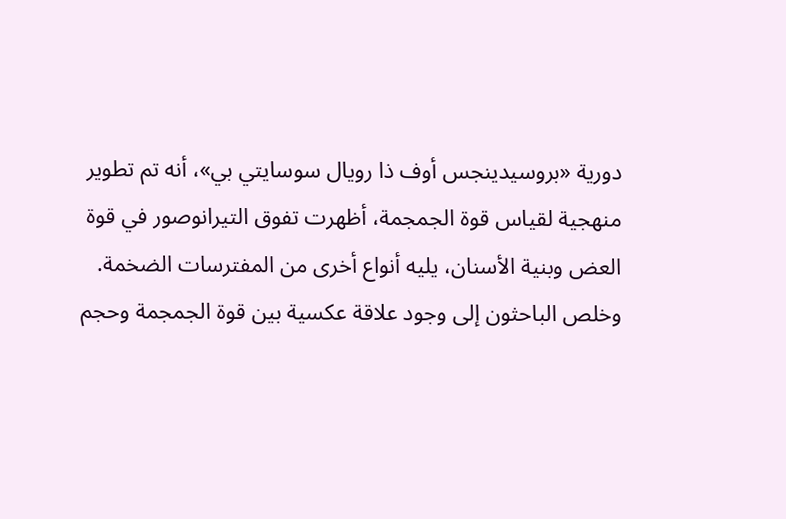دورية «بروسيدينجس أوف ذا رويال سوسايتي بي»، أنه تم تطوير منهجية لقياس قوة الجمجمة، أظهرت تفوق التيرانوصور في قوة العض وبنية الأسنان، يليه أنواع أخرى من المفترسات الضخمة.
وخلص الباحثون إلى وجود علاقة عكسية بين قوة الجمجمة وحجم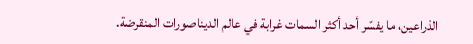الذراعين، ما يفسّر أحد أكثر السمات غرابة في عالم الديناصورات المنقرضة.